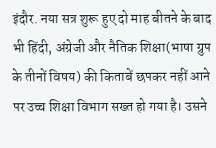इंदौर. नया सत्र शुरू हुए दो माह बीतने के बाद भी हिंदी, अंग्रेजी और नैतिक शिक्षा(भाषा ग्रुप के तीनों विषय) की किताबें छपकर नहीं आने पर उच्च शिक्षा विभाग सख्त हो गया है। उसने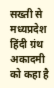सख्ती से मध्यप्रदेश हिंदी ग्रंथ अकादमी को कहा है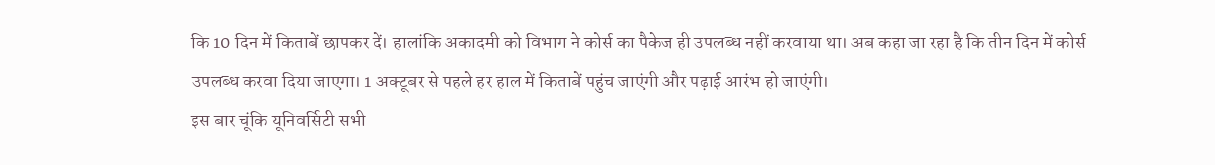कि 10 दिन में किताबें छापकर दें। हालांकि अकादमी को विभाग ने कोर्स का पैकेज ही उपलब्ध नहीं करवाया था। अब कहा जा रहा है कि तीन दिन में कोर्स उपलब्ध करवा दिया जाएगा। 1 अक्टूबर से पहले हर हाल में किताबें पहुंच जाएंगी और पढ़ाई आरंभ हो जाएंगी।
इस बार चूंकि यूनिवर्सिटी सभी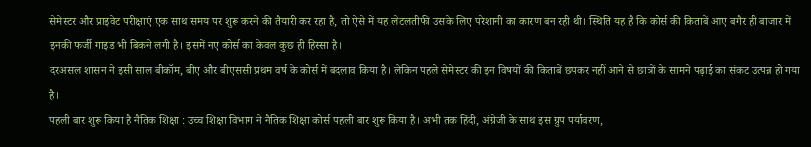सेमेस्टर और प्राइवेट परीक्षाएं एक साथ समय पर शुरू करने की तैयारी कर रहा है, तो ऐसे में यह लेटलतीफी उसके लिए परेशानी का कारण बन रही थी। स्थिति यह है कि कोर्स की किताबें आए बगैर ही बाजार में इनकी फर्जी गाइड भी बिकने लगी है। इसमें नए कोर्स का केवल कुछ ही हिस्सा है।
दरअसल शासन ने इसी साल बीकॉम, बीए और बीएससी प्रथम वर्ष के कोर्स में बदलाव किया है। लेकिन पहले सेमेस्टर की इन विषयों की किताबें छपकर नहीं आने से छात्रों के सामने पढ़ाई का संकट उत्पन्न हो गया है।
पहली बार शुरू किया है नैतिक शिक्षा : उच्च शिक्षा विभाग ने नैतिक शिक्षा कोर्स पहली बार शुरू किया है। अभी तक हिंदी, अंग्रेजी के साथ इस ग्रुप पर्यावरण,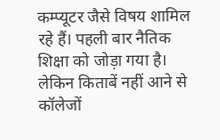कम्प्यूटर जैसे विषय शामिल रहे हैं। पहली बार नैतिक शिक्षा को जोड़ा गया है। लेकिन किताबें नहीं आने से कॉलेजों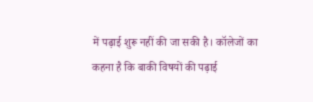में पढ़ाई शुरू नहीं की जा सकी है। कॉलेजों का कहना है कि बाकी विषयों की पढ़ाई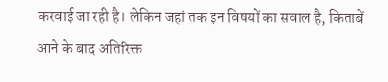करवाई जा रही है। लेकिन जहां तक इन विषयों का सवाल है, किताबें आने के बाद अतिरिक्त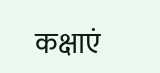कक्षाएं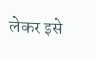लेकर इसे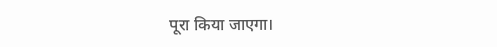पूरा किया जाएगा।